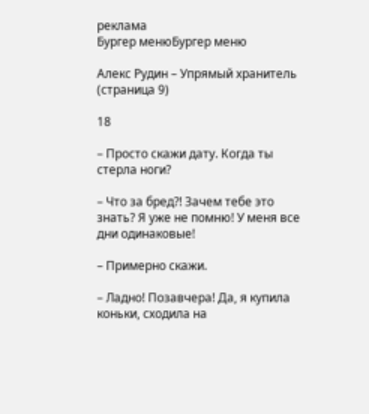реклама
Бургер менюБургер меню

Алекс Рудин – Упрямый хранитель (страница 9)

18

– Просто скажи дату. Когда ты стерла ноги?

– Что за бред?! Зачем тебе это знать? Я уже не помню! У меня все дни одинаковые!

– Примерно скажи.

– Ладно! Позавчера! Да, я купила коньки, сходила на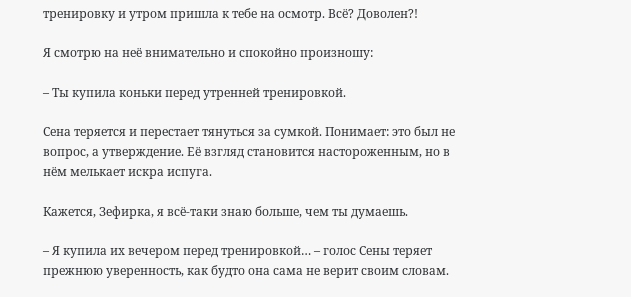тренировку и утром пришла к тебе на осмотр. Всё? Доволен?!

Я смотрю на неё внимательно и спокойно произношу:

– Ты купила коньки перед утренней тренировкой.

Сена теряется и перестает тянуться за сумкой. Понимает: это был не вопрос, а утверждение. Её взгляд становится настороженным, но в нём мелькает искра испуга.

Кажется, Зефирка, я всё-таки знаю больше, чем ты думаешь.

– Я купила их вечером перед тренировкой… – голос Сены теряет прежнюю уверенность, как будто она сама не верит своим словам.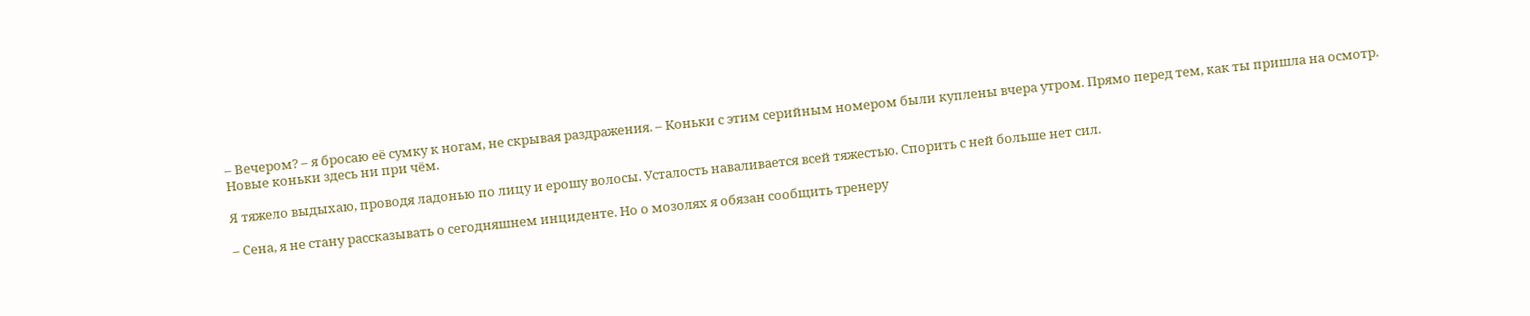– Вечером? – я бросаю её сумку к ногам, не скрывая раздражения. – Коньки с этим серийным номером были куплены вчера утром. Прямо перед тем, как ты пришла на осмотр. Новые коньки здесь ни при чём.

Я тяжело выдыхаю, проводя ладонью по лицу и ерошу волосы. Усталость наваливается всей тяжестью. Спорить с ней больше нет сил.

– Сена, я не стану рассказывать о сегодняшнем инциденте. Но о мозолях я обязан сообщить тренеру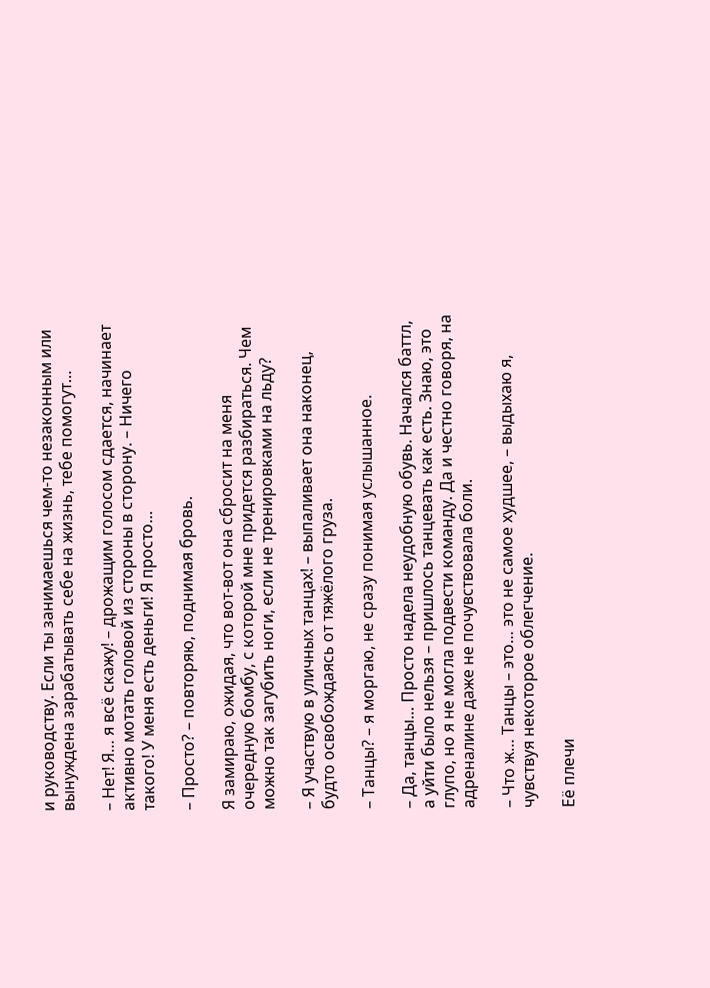и руководству. Если ты занимаешься чем-то незаконным или вынуждена зарабатывать себе на жизнь, тебе помогут…

– Нет! Я… я всё скажу! – дрожащим голосом сдается, начинает активно мотать головой из стороны в сторону. – Ничего такого! У меня есть деньги! Я просто…

– Просто? – повторяю, поднимая бровь.

Я замираю, ожидая, что вот-вот она сбросит на меня очередную бомбу, с которой мне придется разбираться. Чем можно так загубить ноги, если не тренировками на льду?

– Я участвую в уличных танцах! – выпаливает она наконец, будто освобождаясь от тяжёлого груза.

– Танцы? – я моргаю, не сразу понимая услышанное.

– Да, танцы… Просто надела неудобную обувь. Начался баттл, а уйти было нельзя – пришлось танцевать как есть. Знаю, это глупо, но я не могла подвести команду. Да и честно говоря, на адреналине даже не почувствовала боли.

– Что ж… Танцы – это… это не самое худшее, – выдыхаю я, чувствуя некоторое облегчение.

Её плечи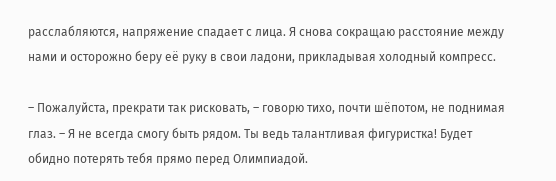расслабляются, напряжение спадает с лица. Я снова сокращаю расстояние между нами и осторожно беру её руку в свои ладони, прикладывая холодный компресс.

– Пожалуйста, прекрати так рисковать, – говорю тихо, почти шёпотом, не поднимая глаз. – Я не всегда смогу быть рядом. Ты ведь талантливая фигуристка! Будет обидно потерять тебя прямо перед Олимпиадой.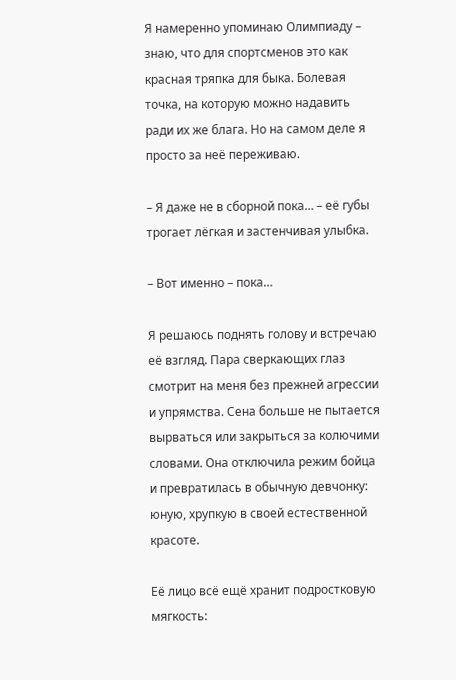Я намеренно упоминаю Олимпиаду – знаю, что для спортсменов это как красная тряпка для быка. Болевая точка, на которую можно надавить ради их же блага. Но на самом деле я просто за неё переживаю.

– Я даже не в сборной пока… – её губы трогает лёгкая и застенчивая улыбка.

– Вот именно – пока…

Я решаюсь поднять голову и встречаю её взгляд. Пара сверкающих глаз смотрит на меня без прежней агрессии и упрямства. Сена больше не пытается вырваться или закрыться за колючими словами. Она отключила режим бойца и превратилась в обычную девчонку: юную, хрупкую в своей естественной красоте.

Её лицо всё ещё хранит подростковую мягкость: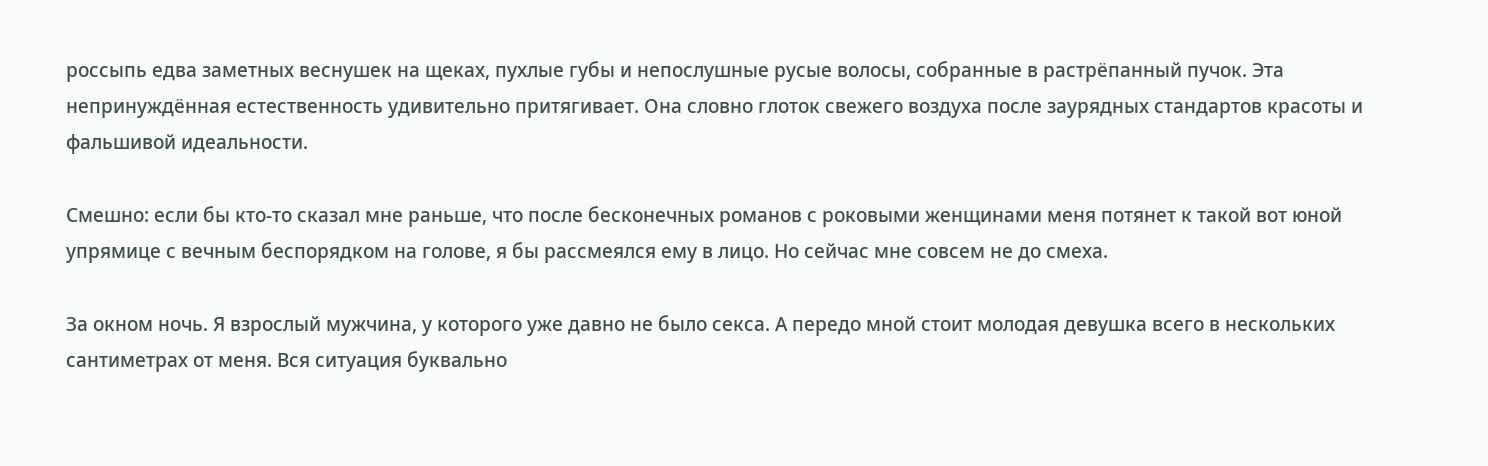россыпь едва заметных веснушек на щеках, пухлые губы и непослушные русые волосы, собранные в растрёпанный пучок. Эта непринуждённая естественность удивительно притягивает. Она словно глоток свежего воздуха после заурядных стандартов красоты и фальшивой идеальности.

Смешно: если бы кто-то сказал мне раньше, что после бесконечных романов с роковыми женщинами меня потянет к такой вот юной упрямице с вечным беспорядком на голове, я бы рассмеялся ему в лицо. Но сейчас мне совсем не до смеха.

За окном ночь. Я взрослый мужчина, у которого уже давно не было секса. А передо мной стоит молодая девушка всего в нескольких сантиметрах от меня. Вся ситуация буквально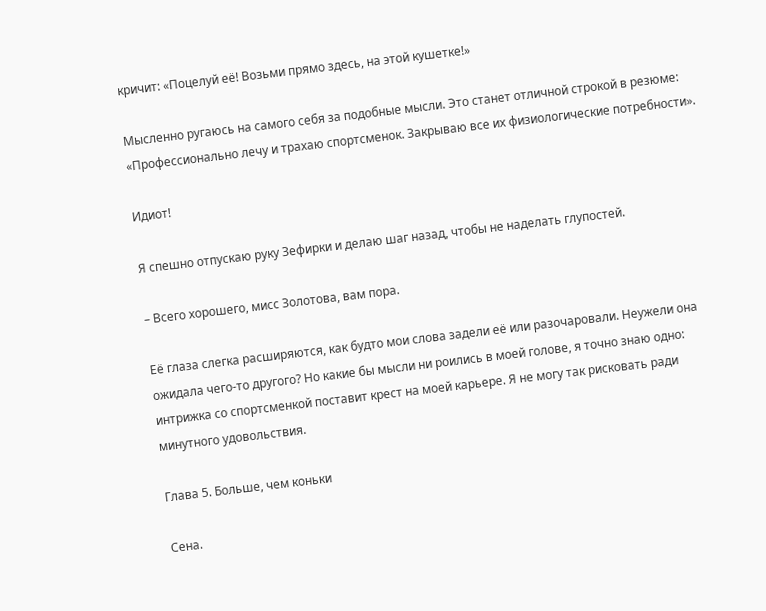кричит: «Поцелуй её! Возьми прямо здесь, на этой кушетке!»

Мысленно ругаюсь на самого себя за подобные мысли. Это станет отличной строкой в резюме: «Профессионально лечу и трахаю спортсменок. Закрываю все их физиологические потребности».

Идиот!

Я спешно отпускаю руку Зефирки и делаю шаг назад, чтобы не наделать глупостей.

– Всего хорошего, мисс Золотова, вам пора.

Её глаза слегка расширяются, как будто мои слова задели её или разочаровали. Неужели она ожидала чего-то другого? Но какие бы мысли ни роились в моей голове, я точно знаю одно: интрижка со спортсменкой поставит крест на моей карьере. Я не могу так рисковать ради минутного удовольствия.

Глава 5. Больше, чем коньки

Сена.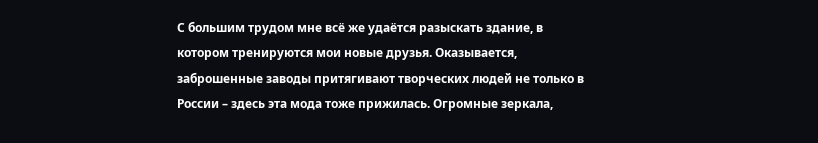С большим трудом мне всё же удаётся разыскать здание, в котором тренируются мои новые друзья. Оказывается, заброшенные заводы притягивают творческих людей не только в России – здесь эта мода тоже прижилась. Огромные зеркала,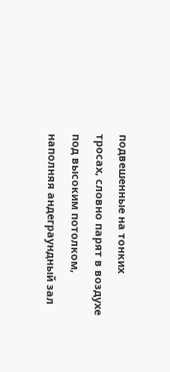подвешенные на тонких тросах, словно парят в воздухе под высоким потолком, наполняя андеграундный зал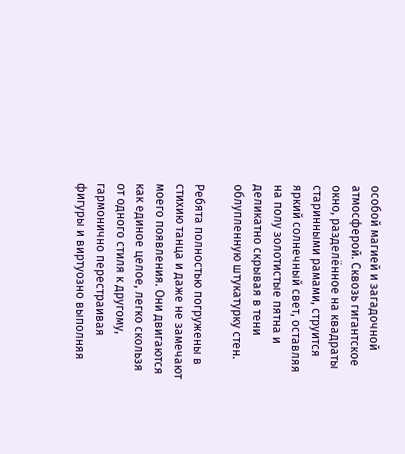особой магией и загадочной атмосферой. Сквозь гигантское окно, разделённое на квадраты старинными рамами, струится яркий солнечный свет, оставляя на полу золотистые пятна и деликатно скрывая в тени облупленную штукатурку стен.

Ребята полностью погружены в стихию танца и даже не замечают моего появления. Они двигаются как единое целое, легко скользя от одного стиля к другому, гармонично перестраивая фигуры и виртуозно выполняя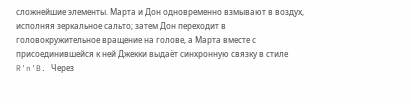сложнейшие элементы. Марта и Дон одновременно взмывают в воздух, исполняя зеркальное сальто; затем Дон переходит в головокружительное вращение на голове, а Марта вместе с присоединившейся к ней Джекки выдаёт синхронную связку в стиле R'n'B. Через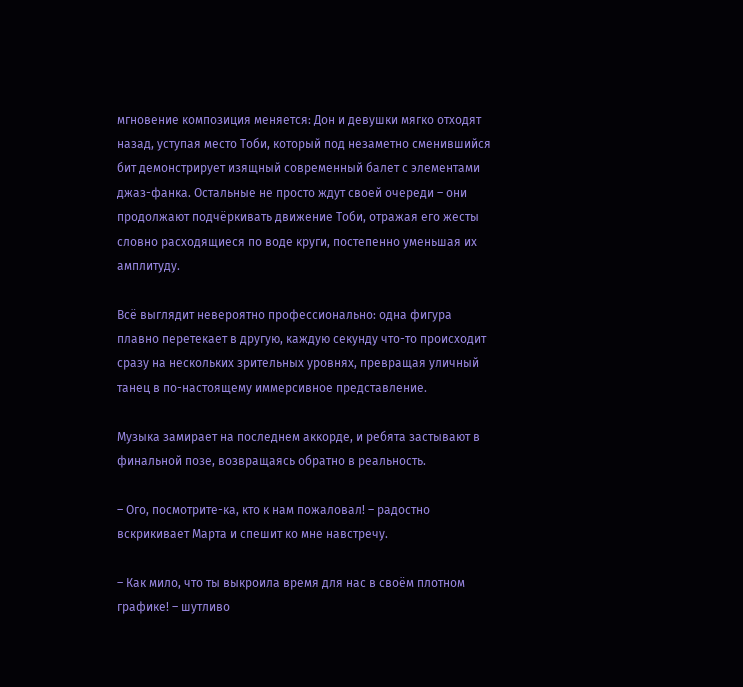мгновение композиция меняется: Дон и девушки мягко отходят назад, уступая место Тоби, который под незаметно сменившийся бит демонстрирует изящный современный балет с элементами джаз-фанка. Остальные не просто ждут своей очереди – они продолжают подчёркивать движение Тоби, отражая его жесты словно расходящиеся по воде круги, постепенно уменьшая их амплитуду.

Всё выглядит невероятно профессионально: одна фигура плавно перетекает в другую, каждую секунду что-то происходит сразу на нескольких зрительных уровнях, превращая уличный танец в по-настоящему иммерсивное представление.

Музыка замирает на последнем аккорде, и ребята застывают в финальной позе, возвращаясь обратно в реальность.

– Ого, посмотрите-ка, кто к нам пожаловал! – радостно вскрикивает Марта и спешит ко мне навстречу.

– Как мило, что ты выкроила время для нас в своём плотном графике! – шутливо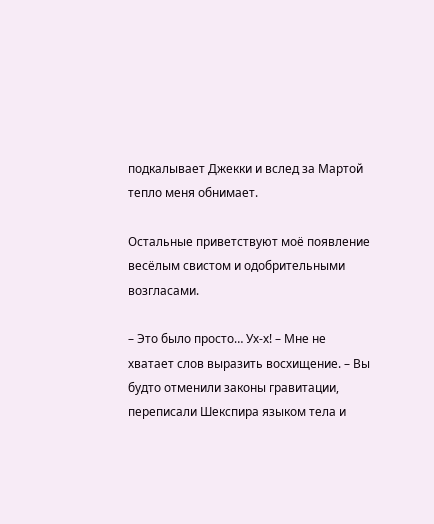подкалывает Джекки и вслед за Мартой тепло меня обнимает.

Остальные приветствуют моё появление весёлым свистом и одобрительными возгласами.

– Это было просто… Ух-х! – Мне не хватает слов выразить восхищение. – Вы будто отменили законы гравитации, переписали Шекспира языком тела и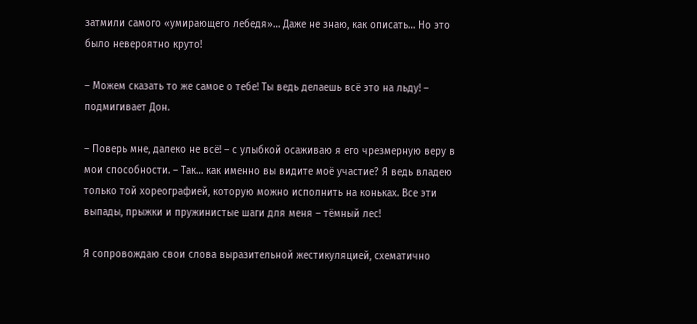затмили самого «умирающего лебедя»… Даже не знаю, как описать… Но это было невероятно круто!

– Можем сказать то же самое о тебе! Ты ведь делаешь всё это на льду! – подмигивает Дон.

– Поверь мне, далеко не всё! – с улыбкой осаживаю я его чрезмерную веру в мои способности. – Так… как именно вы видите моё участие? Я ведь владею только той хореографией, которую можно исполнить на коньках. Все эти выпады, прыжки и пружинистые шаги для меня – тёмный лес!

Я сопровождаю свои слова выразительной жестикуляцией, схематично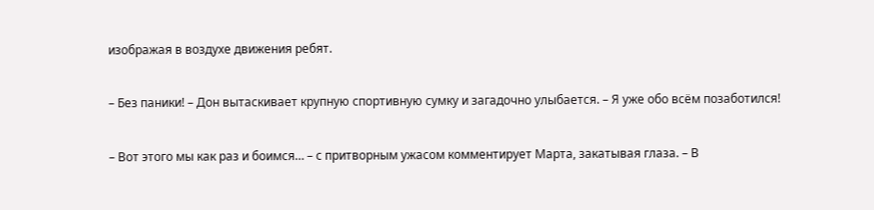изображая в воздухе движения ребят.

– Без паники! – Дон вытаскивает крупную спортивную сумку и загадочно улыбается. – Я уже обо всём позаботился!

– Вот этого мы как раз и боимся… – с притворным ужасом комментирует Марта, закатывая глаза. – В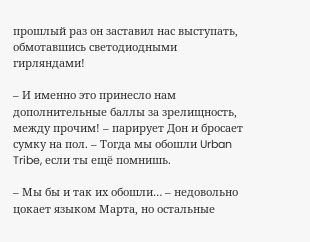прошлый раз он заставил нас выступать, обмотавшись светодиодными гирляндами!

– И именно это принесло нам дополнительные баллы за зрелищность, между прочим! – парирует Дон и бросает сумку на пол. – Тогда мы обошли Urban Tribe, если ты ещё помнишь.

– Мы бы и так их обошли… – недовольно цокает языком Марта, но остальные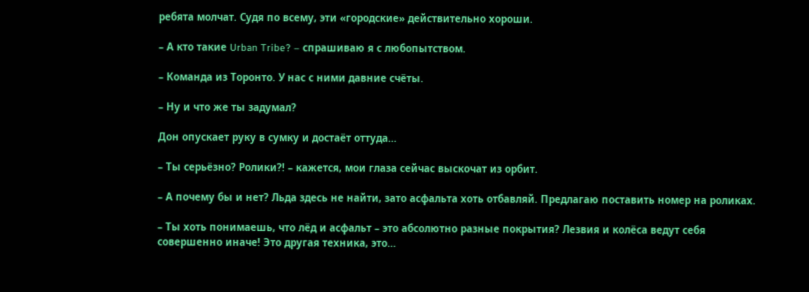ребята молчат. Судя по всему, эти «городские» действительно хороши.

– А кто такие Urban Tribe? – спрашиваю я с любопытством.

– Команда из Торонто. У нас с ними давние счёты.

– Ну и что же ты задумал?

Дон опускает руку в сумку и достаёт оттуда…

– Ты серьёзно? Ролики?! – кажется, мои глаза сейчас выскочат из орбит.

– А почему бы и нет? Льда здесь не найти, зато асфальта хоть отбавляй. Предлагаю поставить номер на роликах.

– Ты хоть понимаешь, что лёд и асфальт – это абсолютно разные покрытия? Лезвия и колёса ведут себя совершенно иначе! Это другая техника, это…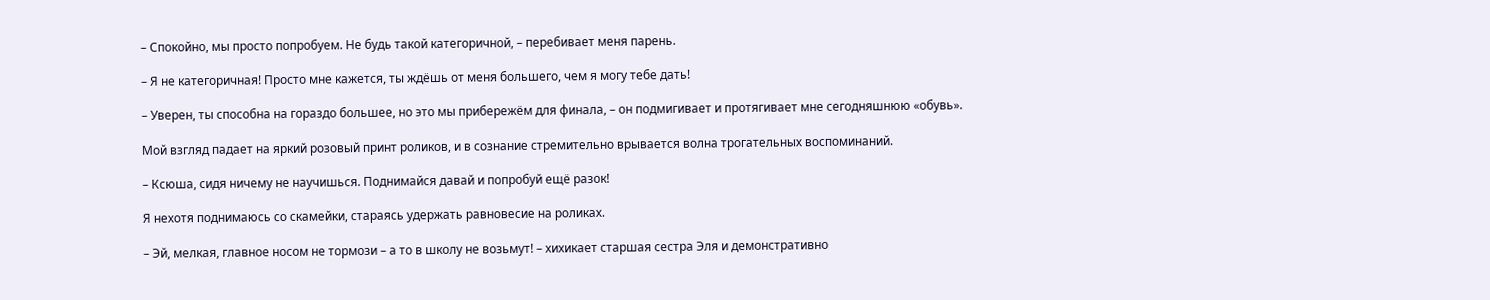– Спокойно, мы просто попробуем. Не будь такой категоричной, – перебивает меня парень.

– Я не категоричная! Просто мне кажется, ты ждёшь от меня большего, чем я могу тебе дать!

– Уверен, ты способна на гораздо большее, но это мы прибережём для финала, – он подмигивает и протягивает мне сегодняшнюю «обувь».

Мой взгляд падает на яркий розовый принт роликов, и в сознание стремительно врывается волна трогательных воспоминаний.

– Ксюша, сидя ничему не научишься. Поднимайся давай и попробуй ещё разок!

Я нехотя поднимаюсь со скамейки, стараясь удержать равновесие на роликах.

– Эй, мелкая, главное носом не тормози – а то в школу не возьмут! – хихикает старшая сестра Эля и демонстративно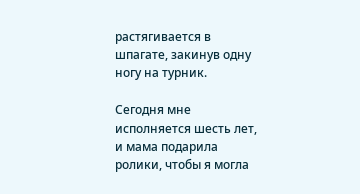растягивается в шпагате, закинув одну ногу на турник.

Сегодня мне исполняется шесть лет, и мама подарила ролики, чтобы я могла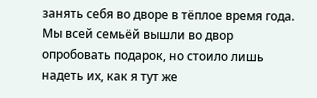занять себя во дворе в тёплое время года. Мы всей семьёй вышли во двор опробовать подарок, но стоило лишь надеть их, как я тут же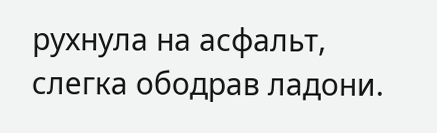рухнула на асфальт, слегка ободрав ладони.